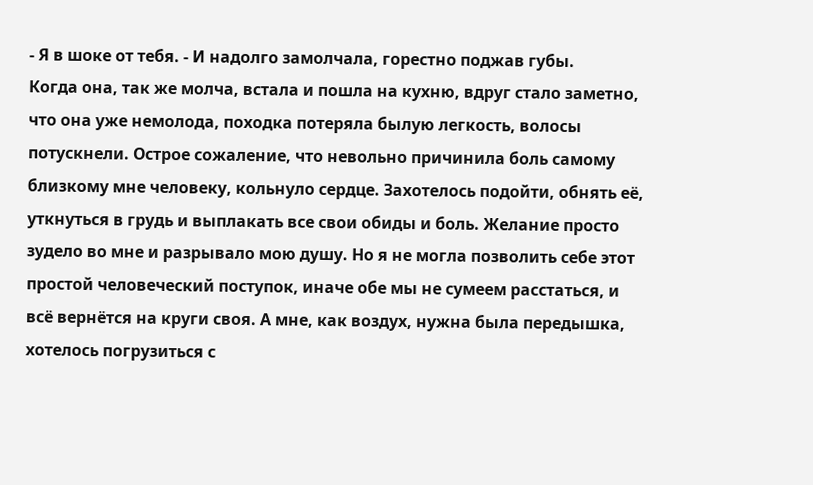- Я в шоке от тебя. - И надолго замолчала, горестно поджав губы.
Когда она, так же молча, встала и пошла на кухню, вдруг стало заметно, что она уже немолода, походка потеряла былую легкость, волосы потускнели. Острое сожаление, что невольно причинила боль самому близкому мне человеку, кольнуло сердце. Захотелось подойти, обнять её, уткнуться в грудь и выплакать все свои обиды и боль. Желание просто зудело во мне и разрывало мою душу. Но я не могла позволить себе этот простой человеческий поступок, иначе обе мы не сумеем расстаться, и всё вернётся на круги своя. А мне, как воздух, нужна была передышка, хотелось погрузиться с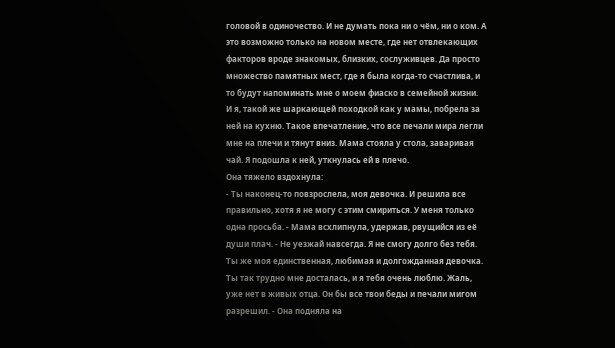головой в одиночество. И не думать пока ни о чём, ни о ком. А это возможно только на новом месте, где нет отвлекающих факторов вроде знакомых, близких, сослуживцев. Да просто множество памятных мест, где я была когда-то счастлива, и то будут напоминать мне о моем фиаско в семейной жизни.
И я, такой же шаркающей походкой как у мамы, побрела за ней на кухню. Такое впечатление, что все печали мира легли мне на плечи и тянут вниз. Мама стояла у стола, заваривая чай. Я подошла к ней, уткнулась ей в плечо.
Она тяжело вздохнула:
- Ты наконец-то повзрослела, моя девочка. И решила все правильно, хотя я не могу с этим смириться. У меня только одна просьба. - Мама всхлипнула, удержав, рвущийся из её души плач. - Не уезжай навсегда. Я не смогу долго без тебя. Ты же моя единственная, любимая и долгожданная девочка. Ты так трудно мне досталась, и я тебя очень люблю. Жаль, уже нет в живых отца. Он бы все твои беды и печали мигом разрешил. - Она подняла на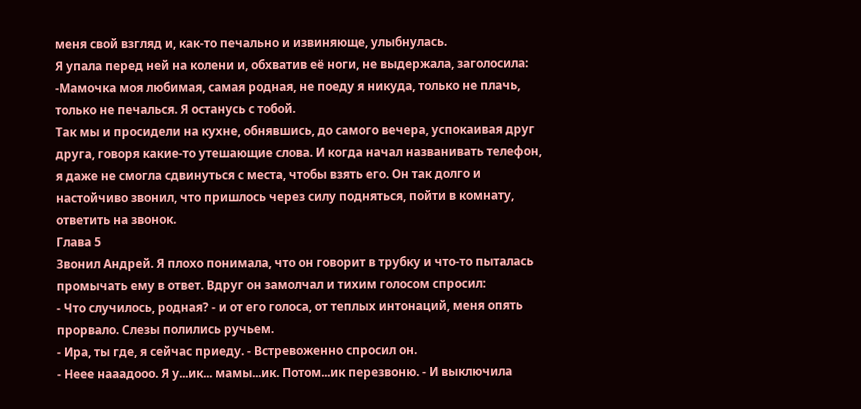меня свой взгляд и, как-то печально и извиняюще, улыбнулась.
Я упала перед ней на колени и, обхватив её ноги, не выдержала, заголосила:
-Мамочка моя любимая, самая родная, не поеду я никуда, только не плачь, только не печалься. Я останусь с тобой.
Так мы и просидели на кухне, обнявшись, до самого вечера, успокаивая друг друга, говоря какие-то утешающие слова. И когда начал названивать телефон, я даже не смогла сдвинуться с места, чтобы взять его. Он так долго и настойчиво звонил, что пришлось через силу подняться, пойти в комнату, ответить на звонок.
Глава 5
Звонил Андрей. Я плохо понимала, что он говорит в трубку и что-то пыталась промычать ему в ответ. Вдруг он замолчал и тихим голосом спросил:
- Что случилось, родная? - и от его голоса, от теплых интонаций, меня опять прорвало. Слезы полились ручьем.
- Ира, ты где, я сейчас приеду. - Встревоженно спросил он.
- Неее нааадооо. Я у...ик... мамы...ик. Потом...ик перезвоню. - И выключила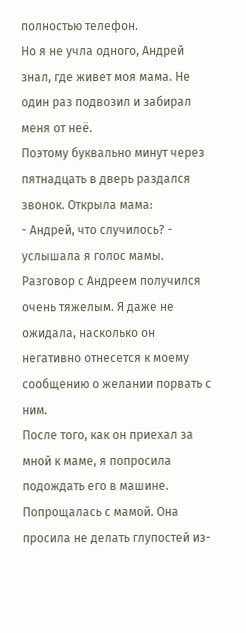полностью телефон.
Но я не учла одного, Андрей знал, где живет моя мама. Не один раз подвозил и забирал меня от неё.
Поэтому буквально минут через пятнадцать в дверь раздался звонок. Открыла мама:
- Андрей, что случилось? - услышала я голос мамы.
Разговор с Андреем получился очень тяжелым. Я даже не ожидала, насколько он негативно отнесется к моему сообщению о желании порвать с ним.
После того, как он приехал за мной к маме, я попросила подождать его в машине. Попрощалась с мамой. Она просила не делать глупостей из-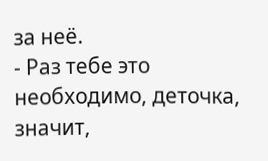за неё.
- Раз тебе это необходимо, деточка, значит,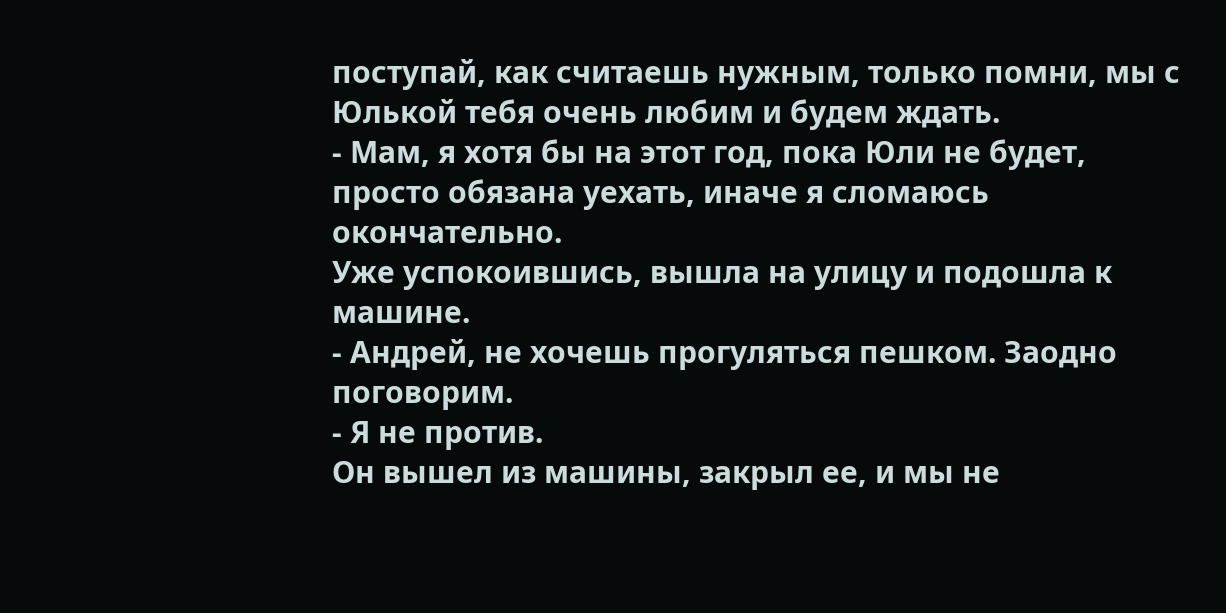поступай, как считаешь нужным, только помни, мы с Юлькой тебя очень любим и будем ждать.
- Мам, я хотя бы на этот год, пока Юли не будет, просто обязана уехать, иначе я сломаюсь окончательно.
Уже успокоившись, вышла на улицу и подошла к машине.
- Андрей, не хочешь прогуляться пешком. Заодно поговорим.
- Я не против.
Он вышел из машины, закрыл ее, и мы не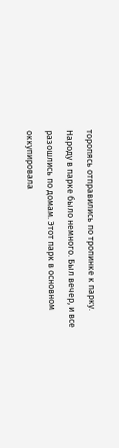торопясь отправились по тропинке к парку.
Народу в парке было немного. Был вечер, и все разошлись по домам. Этот парк в основном оккупировала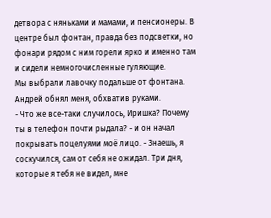детвора с няньками и мамами, и пенсионеры. В центре был фонтан, правда без подсветки, но фонари рядом с ним горели ярко и именно там и сидели немногочисленные гуляющие.
Мы выбрали лавочку подальше от фонтана. Андрей обнял меня, обхватив руками.
- Что же все-таки случилось, Иришка? Почему ты в телефон почти рыдала? - и он начал покрывать поцелуями моё лицо. - Знаешь, я соскучился, сам от себя не ожидал. Три дня, которые я тебя не видел, мне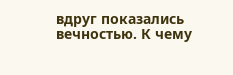вдруг показались вечностью. К чему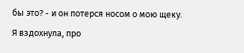бы это? - и он потерся носом о мою щеку.
Я вздохнула, про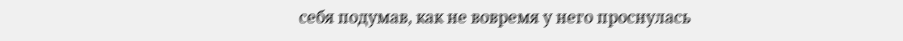себя подумав, как не вовремя у него проснулась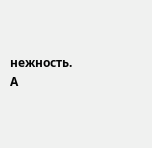нежность. А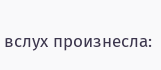вслух произнесла: